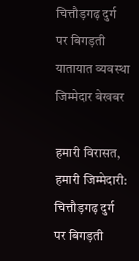चित्तौड़गढ़ दुर्ग पर बिगड़ती यातायात व्यवस्था जिम्मेदार बेखबर

हमारी विरासत, हमारी जिम्मेदारी: चित्तौड़गढ़ दुर्ग पर बिगड़ती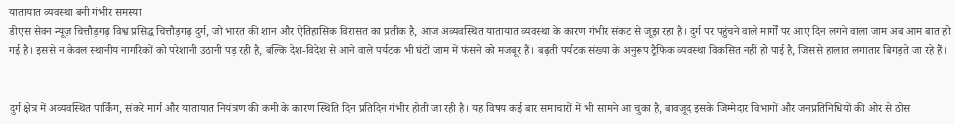यातायात व्यवस्था बनी गंभीर समस्या
डीएस सेवन न्यूज़ चित्तौड़गढ़ विश्व प्रसिद्ध चित्तौड़गढ़ दुर्ग, जो भारत की शान और ऐतिहासिक विरासत का प्रतीक है, आज अव्यवस्थित यातायात व्यवस्था के कारण गंभीर संकट से जूझ रहा है। दुर्ग पर पहुंचने वाले मार्गों पर आए दिन लगने वाला जाम अब आम बात हो गई है। इससे न केवल स्थानीय नागरिकों को परेशानी उठानी पड़ रही है, बल्कि देश-विदेश से आने वाले पर्यटक भी घंटों जाम में फंसने को मजबूर हैं। बढ़ती पर्यटक संख्या के अनुरूप ट्रैफिक व्यवस्था विकसित नहीं हो पाई है, जिससे हालात लगातार बिगड़ते जा रहे हैं।


दुर्ग क्षेत्र में अव्यवस्थित पार्किंग, संकरे मार्ग और यातायात नियंत्रण की कमी के कारण स्थिति दिन प्रतिदिन गंभीर होती जा रही है। यह विषय कई बार समाचारों में भी सामने आ चुका है, बावजूद इसके जिम्मेदार विभागों और जनप्रतिनिधियों की ओर से ठोस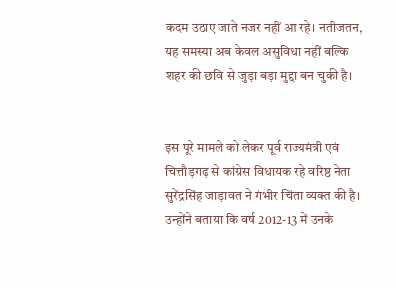कदम उठाए जाते नजर नहीं आ रहे। नतीजतन, यह समस्या अब केवल असुविधा नहीं बल्कि शहर की छवि से जुड़ा बड़ा मुद्दा बन चुकी है।


इस पूरे मामले को लेकर पूर्व राज्यमंत्री एवं चित्तौड़गढ़ से कांग्रेस विधायक रहे वरिष्ठ नेता सुरेंद्रसिंह जाड़ावत ने गंभीर चिंता व्यक्त की है। उन्होंने बताया कि वर्ष 2012-13 में उनके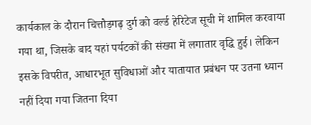कार्यकाल के दौरान चित्तौड़गढ़ दुर्ग को वर्ल्ड हेरिटेज सूची में शामिल करवाया गया था, जिसके बाद यहां पर्यटकों की संख्या में लगातार वृद्धि हुई। लेकिन इसके विपरीत, आधारभूत सुविधाओं और यातायात प्रबंधन पर उतना ध्यान नहीं दिया गया जितना दिया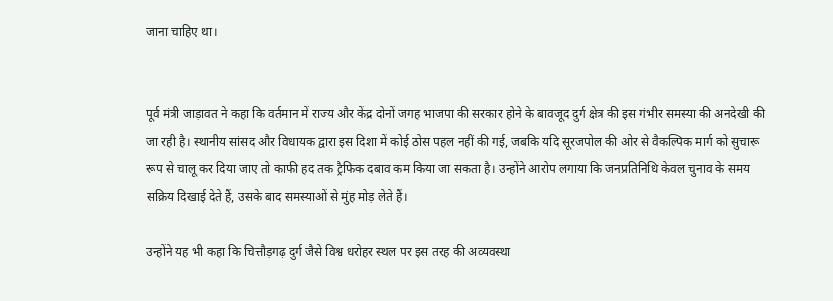जाना चाहिए था।


पूर्व मंत्री जाड़ावत ने कहा कि वर्तमान में राज्य और केंद्र दोनों जगह भाजपा की सरकार होने के बावजूद दुर्ग क्षेत्र की इस गंभीर समस्या की अनदेखी की जा रही है। स्थानीय सांसद और विधायक द्वारा इस दिशा में कोई ठोस पहल नहीं की गई, जबकि यदि सूरजपोल की ओर से वैकल्पिक मार्ग को सुचारू रूप से चालू कर दिया जाए तो काफी हद तक ट्रैफिक दबाव कम किया जा सकता है। उन्होंने आरोप लगाया कि जनप्रतिनिधि केवल चुनाव के समय सक्रिय दिखाई देते हैं, उसके बाद समस्याओं से मुंह मोड़ लेते हैं।

उन्होंने यह भी कहा कि चित्तौड़गढ़ दुर्ग जैसे विश्व धरोहर स्थल पर इस तरह की अव्यवस्था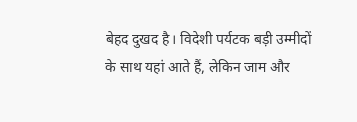बेहद दुखद है। विदेशी पर्यटक बड़ी उम्मीदों के साथ यहां आते हैं, लेकिन जाम और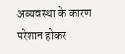अव्यवस्था के कारण परेशान होकर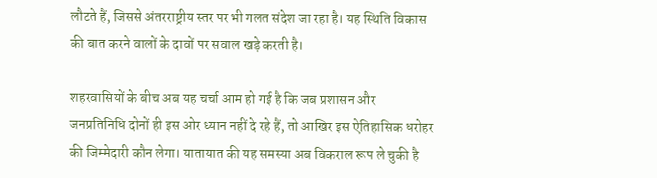लौटते हैं, जिससे अंतरराष्ट्रीय स्तर पर भी गलत संदेश जा रहा है। यह स्थिति विकास की बात करने वालों के दावों पर सवाल खड़े करती है।

शहरवासियों के बीच अब यह चर्चा आम हो गई है कि जब प्रशासन और जनप्रतिनिधि दोनों ही इस ओर ध्यान नहीं दे रहे हैं, तो आखिर इस ऐतिहासिक धरोहर की जिम्मेदारी कौन लेगा। यातायात की यह समस्या अब विकराल रूप ले चुकी है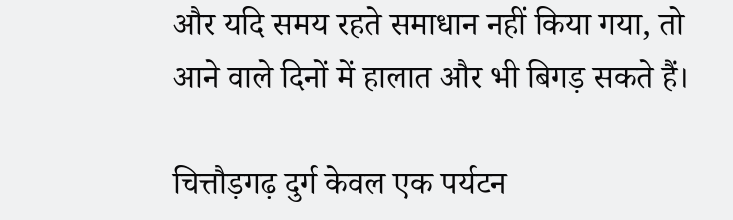और यदि समय रहते समाधान नहीं किया गया, तो आने वाले दिनों में हालात और भी बिगड़ सकते हैं।

चित्तौड़गढ़ दुर्ग केवल एक पर्यटन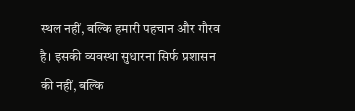स्थल नहीं, बल्कि हमारी पहचान और गौरव है। इसकी व्यवस्था सुधारना सिर्फ प्रशासन की नहीं, बल्कि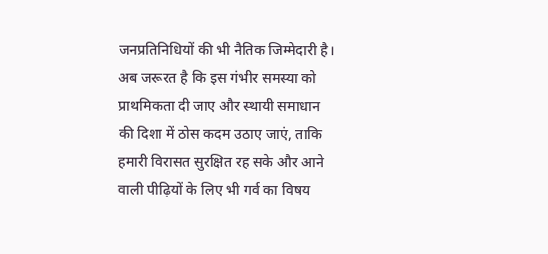जनप्रतिनिधियों की भी नैतिक जिम्मेदारी है। अब जरूरत है कि इस गंभीर समस्या को प्राथमिकता दी जाए और स्थायी समाधान की दिशा में ठोस कदम उठाए जाएं, ताकि हमारी विरासत सुरक्षित रह सके और आने वाली पीढ़ियों के लिए भी गर्व का विषय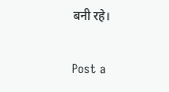बनी रहे।

Post a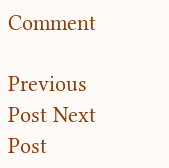Comment

Previous Post Next Post